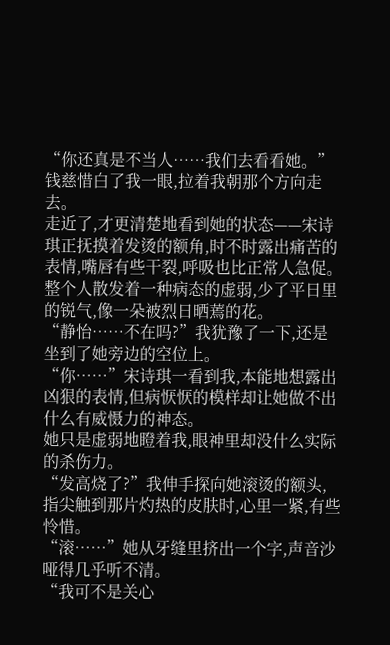“你还真是不当人……我们去看看她。”钱慈惜白了我一眼,拉着我朝那个方向走去。
走近了,才更清楚地看到她的状态——宋诗琪正抚摸着发烫的额角,时不时露出痛苦的表情,嘴唇有些干裂,呼吸也比正常人急促。
整个人散发着一种病态的虚弱,少了平日里的锐气,像一朵被烈日晒蔫的花。
“静怡……不在吗?”我犹豫了一下,还是坐到了她旁边的空位上。
“你……”宋诗琪一看到我,本能地想露出凶狠的表情,但病恹恹的模样却让她做不出什么有威慑力的神态。
她只是虚弱地瞪着我,眼神里却没什么实际的杀伤力。
“发高烧了?”我伸手探向她滚烫的额头,指尖触到那片灼热的皮肤时,心里一紧,有些怜惜。
“滚……”她从牙缝里挤出一个字,声音沙哑得几乎听不清。
“我可不是关心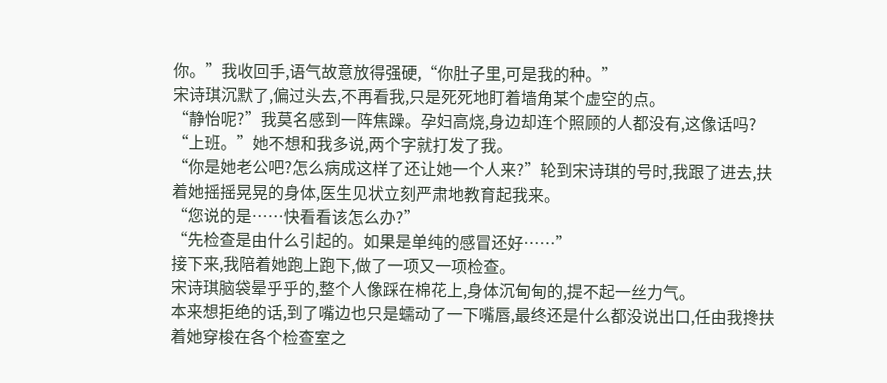你。”我收回手,语气故意放得强硬,“你肚子里,可是我的种。”
宋诗琪沉默了,偏过头去,不再看我,只是死死地盯着墙角某个虚空的点。
“静怡呢?”我莫名感到一阵焦躁。孕妇高烧,身边却连个照顾的人都没有,这像话吗?
“上班。”她不想和我多说,两个字就打发了我。
“你是她老公吧?怎么病成这样了还让她一个人来?”轮到宋诗琪的号时,我跟了进去,扶着她摇摇晃晃的身体,医生见状立刻严肃地教育起我来。
“您说的是……快看看该怎么办?”
“先检查是由什么引起的。如果是单纯的感冒还好……”
接下来,我陪着她跑上跑下,做了一项又一项检查。
宋诗琪脑袋晕乎乎的,整个人像踩在棉花上,身体沉甸甸的,提不起一丝力气。
本来想拒绝的话,到了嘴边也只是蠕动了一下嘴唇,最终还是什么都没说出口,任由我搀扶着她穿梭在各个检查室之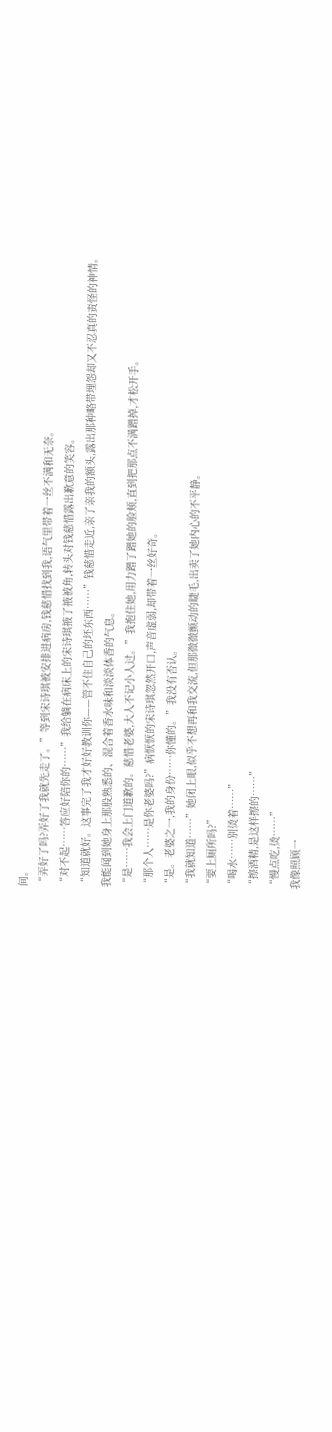间。
“弄好了吗?弄好了我就先走了。”等到宋诗琪被安排进病房,钱慈惜找到我,语气里带着一丝不满和无奈。
“对不起……答应好陪你的……”我给躺在病床上的宋诗琪掖了掖被角,转头对钱慈惜露出歉意的笑容。
“知道就好。这事完了我才好好教训你——管不住自己的坯东西……”钱慈惜走近,亲了亲我的额头,露出那种略带埋怨却又不忍真的责怪的神情。
我能闻到她身上那股熟悉的、混合着香水味和淡淡体香的气息。
“是……我会上门道歉的。慈惜老婆,大人不记小人过。”我抱住她,用力蹭了蹭她的脸颊,直到把那点不满蹭掉,才松开手。
“那个人……是你老婆吗?”病恹恹的宋诗琪忽然开口,声音虚弱,却带着一丝好奇。
“是。老婆之一,我的身份……你懂的。”我没有否认。
“我就知道……”她闭上眼,似乎不想再和我交流,但那微微颤动的睫毛,出卖了她内心的不平静。
“要上厕所吗?”
“喝水……别烫着……”
“擦酒精,是这样擦的……”
“慢点吃,烫……”
我像照顾一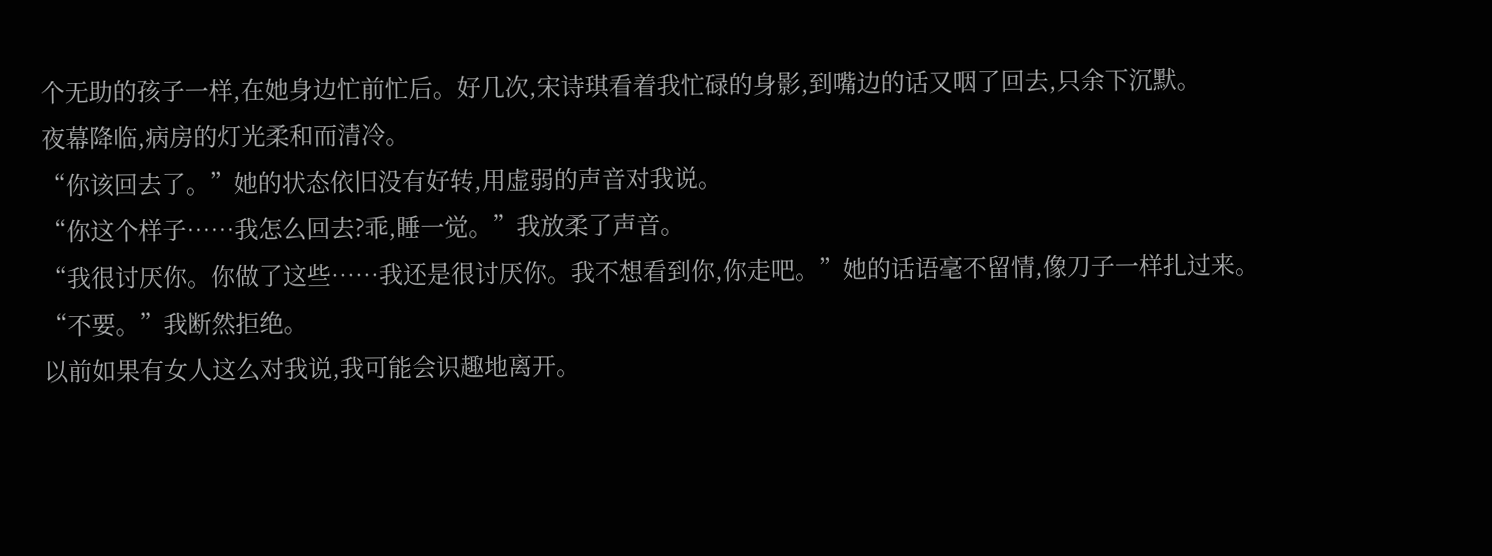个无助的孩子一样,在她身边忙前忙后。好几次,宋诗琪看着我忙碌的身影,到嘴边的话又咽了回去,只余下沉默。
夜幕降临,病房的灯光柔和而清冷。
“你该回去了。”她的状态依旧没有好转,用虚弱的声音对我说。
“你这个样子……我怎么回去?乖,睡一觉。”我放柔了声音。
“我很讨厌你。你做了这些……我还是很讨厌你。我不想看到你,你走吧。”她的话语毫不留情,像刀子一样扎过来。
“不要。”我断然拒绝。
以前如果有女人这么对我说,我可能会识趣地离开。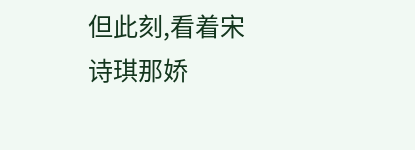但此刻,看着宋诗琪那娇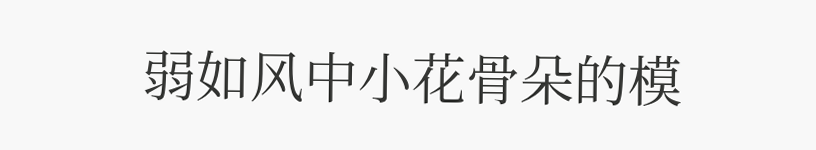弱如风中小花骨朵的模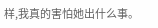样,我真的害怕她出什么事。